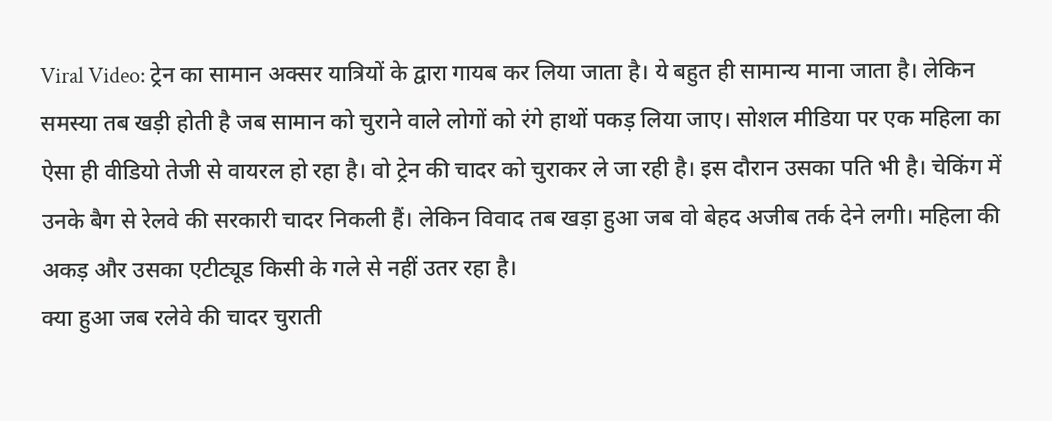Viral Video: ट्रेन का सामान अक्सर यात्रियों के द्वारा गायब कर लिया जाता है। ये बहुत ही सामान्य माना जाता है। लेकिन समस्या तब खड़ी होती है जब सामान को चुराने वाले लोगों को रंगे हाथों पकड़ लिया जाए। सोशल मीडिया पर एक महिला का ऐसा ही वीडियो तेजी से वायरल हो रहा है। वो ट्रेन की चादर को चुराकर ले जा रही है। इस दौरान उसका पति भी है। चेकिंग में उनके बैग से रेलवे की सरकारी चादर निकली हैं। लेकिन विवाद तब खड़ा हुआ जब वो बेहद अजीब तर्क देने लगी। महिला की अकड़ और उसका एटीट्यूड किसी के गले से नहीं उतर रहा है।
क्या हुआ जब रलेवे की चादर चुराती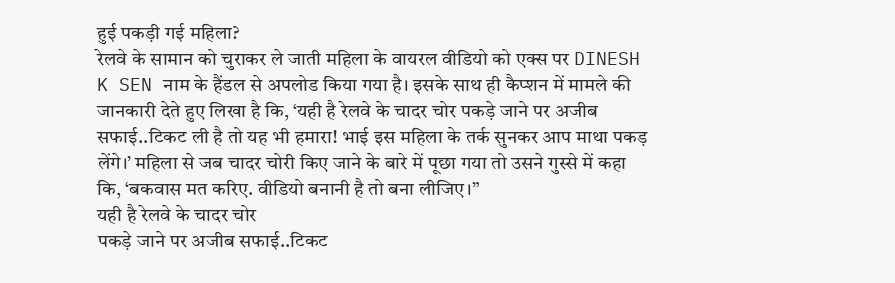हुई पकड़ी गई महिला?
रेलवे के सामान को चुराकर ले जाती महिला के वायरल वीडियो को एक्स पर DINESH K SEN नाम के हैंडल से अपलोड किया गया है। इसके साथ ही कैप्शन में मामले की जानकारी देते हुए लिखा है कि, ‘यही है रेलवे के चादर चोर पकड़े जाने पर अजीब सफाई..टिकट ली है तो यह भी हमारा! भाई इस महिला के तर्क सुनकर आप माथा पकड़ लेंगे।’ महिला से जब चादर चोरी किए जाने के बारे में पूछा गया तो उसने गुस्से में कहा कि, ‘बकवास मत करिए. वीडियो बनानी है तो बना लीजिए।”
यही है रेलवे के चादर चोर
पकड़े जाने पर अजीब सफाई..टिकट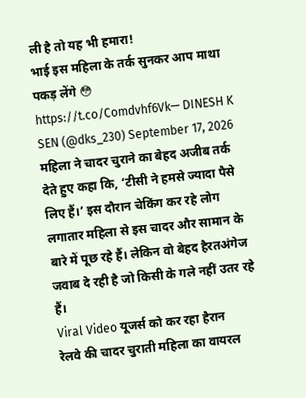ली है तो यह भी हमारा!
भाई इस महिला के तर्क सुनकर आप माथा पकड़ लेंगे 😳 https://t.co/Comdvhf6Vk— DINESH K SEN (@dks_230) September 17, 2026
महिला ने चादर चुराने का बेहद अजीब तर्क देते हुए कहा कि, ‘टीसी ने हमसे ज्यादा पैसे लिए हैं।’ इस दौरान चेकिंग कर रहे लोग लगातार महिला से इस चादर और सामान के बारे में पूछ रहे हैं। लेकिन वो बेहद हैरतअंगेज जवाब दे रही है जो किसी के गले नहीं उतर रहे हैं।
Viral Video यूजर्स को कर रहा हैरान
रेलवे की चादर चुराती महिला का वायरल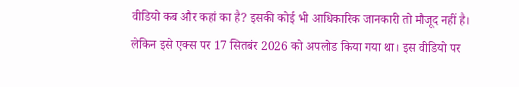वीडियो कब और कहां का है? इसकी कोई भी आधिकारिक जानकारी तो मौजूद नहीं है। लेकिन इसे एक्स पर 17 सितबंर 2026 को अपलोड किया गया था। इस वीडियो पर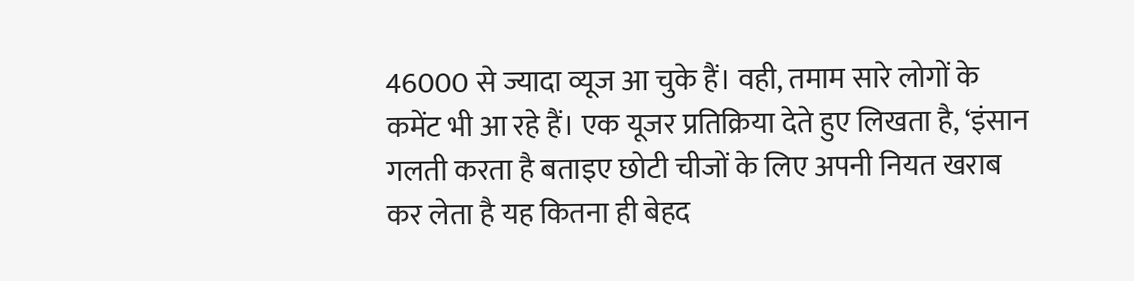46000 से ज्यादा व्यूज आ चुके हैं। वही, तमाम सारे लोगों के कमेंट भी आ रहे हैं। एक यूजर प्रतिक्रिया देते हुए लिखता है, ‘इंसान गलती करता है बताइए छोटी चीजों के लिए अपनी नियत खराब कर लेता है यह कितना ही बेहद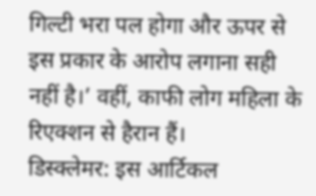गिल्टी भरा पल होगा और ऊपर से इस प्रकार के आरोप लगाना सही नहीं है।’ वहीं, काफी लोग महिला के रिएक्शन से हैरान हैं।
डिस्क्लेमर: इस आर्टिकल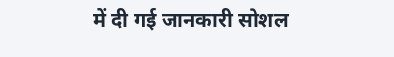में दी गई जानकारी सोशल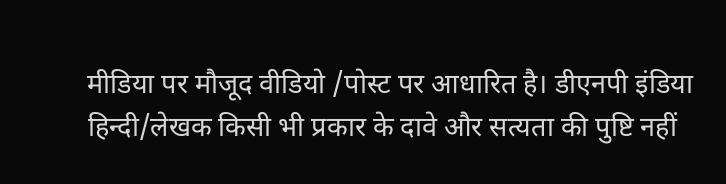मीडिया पर मौजूद वीडियो /पोस्ट पर आधारित है। डीएनपी इंडिया हिन्दी/लेखक किसी भी प्रकार के दावे और सत्यता की पुष्टि नहीं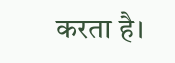करता है।